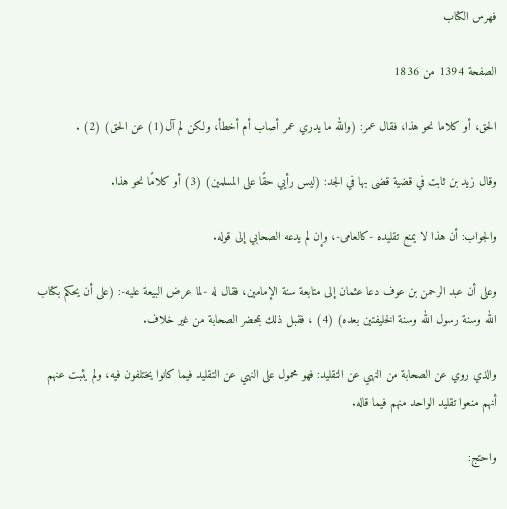فهرس الكتاب

الصفحة 1394 من 1836

الحق، أو كلاما نحو هذا، فقال عمر: (والله ما يدري عمر أصاب أم أخطأ، ولكن لم آل(1) عن الحق) (2) .

وقال زيد بن ثابت في قضية قضى بها في الجد: (ليس رأيي حقًا على المسلمين) (3) أو كلامًا نحو هذا.

والجواب: أن هذا لا يمنع تقليده -كالعامى-، وإن لم يدعه الصحابي إلى قوله.

وعلى أن عبد الرحمن بن عوف دعا عثمان إلى متابعة سنة الإمامين، فقال له -لما عرض البيعة عليه-: (على أن يحكم بكتاب الله وسنة رسول الله وسنة الخليفتين بعده) (4) ، فقبل ذلك بمحضر الصحابة من غير خلاف.

والذي روي عن الصحابة من النهي عن التقليد: فهو محمول على النهي عن التقليد فيما كانوا يختلفون فيه، ولم يثبت عنهم أنهم منعوا تقليد الواحد منهم فيما قاله.

واحتج: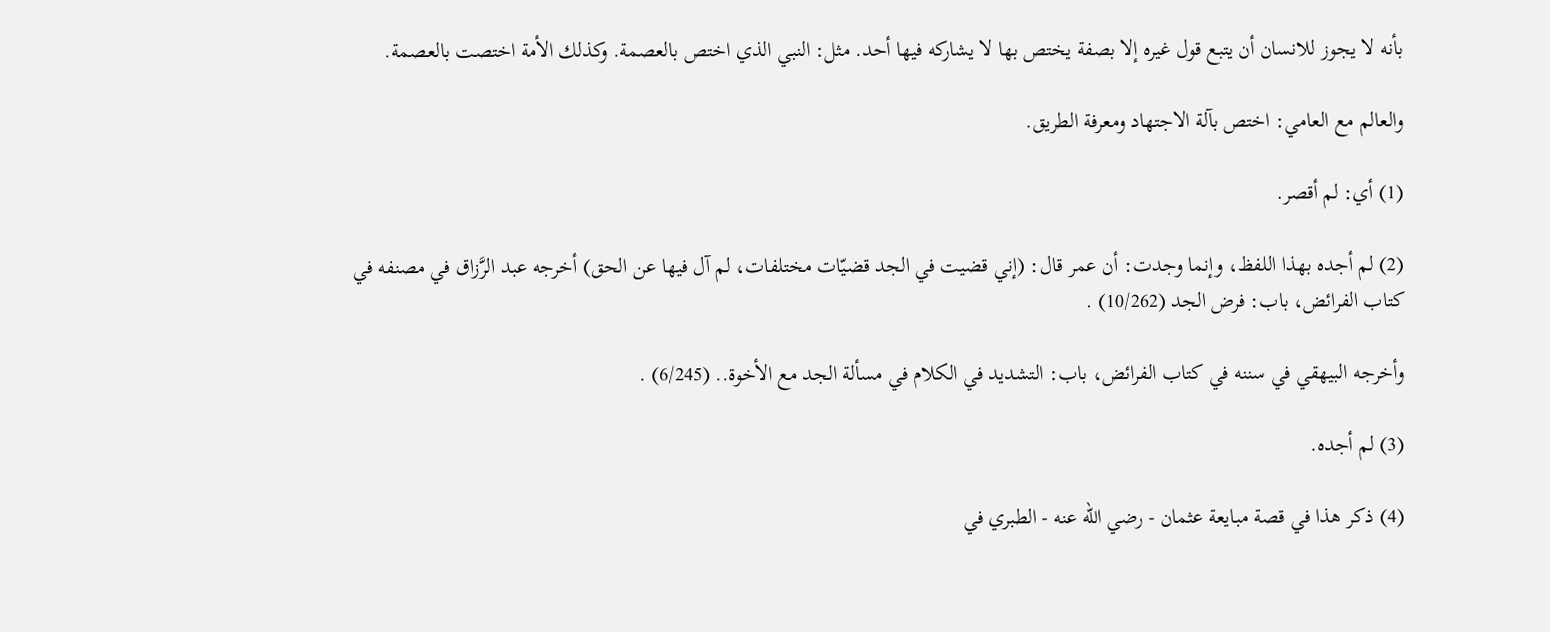بأنه لا يجوز للانسان أن يتبع قول غيره إلا بصفة يختص بها لا يشاركه فيها أحد. مثل: النبي الذي اختص بالعصمة. وكذلك الأمة اختصت بالعصمة.

والعالم مع العامي: اختص بآلة الاجتهاد ومعرفة الطريق.

(1) أي: لم أقصر.

(2) لم أجده بهذا اللفظ، وإنما وجدت: أن عمر قال: (إني قضيت في الجد قضيّات مختلفات، لم آل فيها عن الحق) أخرجه عبد الرَّزاق في مصنفه في كتاب الفرائض، باب: فرض الجد (10/262) .

وأخرجه البيهقي في سننه في كتاب الفرائض، باب: التشديد في الكلام في مسألة الجد مع الأخوة.. (6/245) .

(3) لم أجده.

(4) ذكر هذا في قصة مبايعة عثمان - رضي الله عنه - الطبري في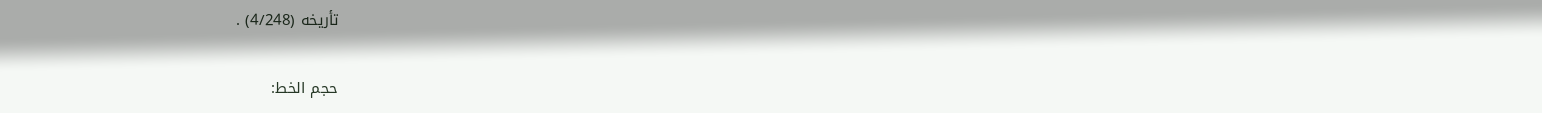تأريخه (4/248) .

حجم الخط: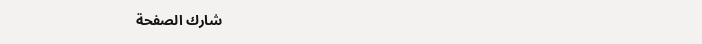شارك الصفحة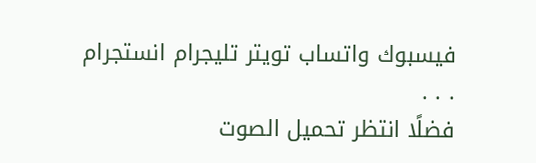فيسبوك واتساب تويتر تليجرام انستجرام
. . .
فضلًا انتظر تحميل الصوت